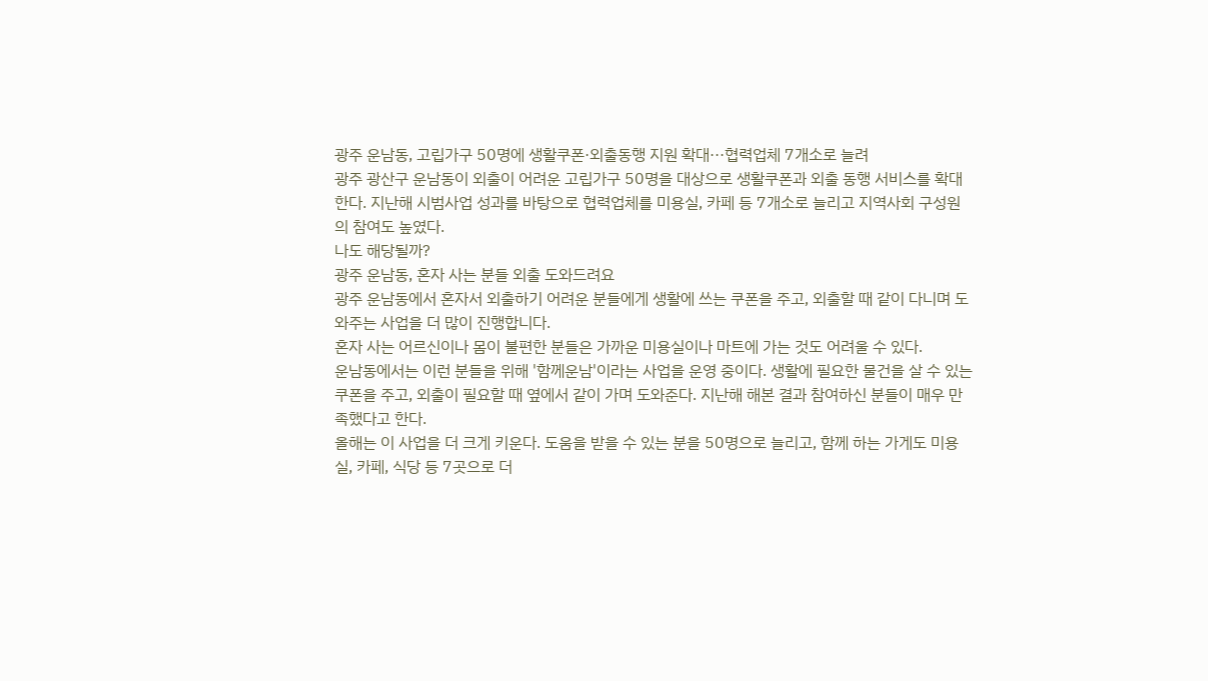광주 운남동, 고립가구 50명에 생활쿠폰·외출동행 지원 확대···협력업체 7개소로 늘려
광주 광산구 운남동이 외출이 어려운 고립가구 50명을 대상으로 생활쿠폰과 외출 동행 서비스를 확대한다. 지난해 시범사업 성과를 바탕으로 협력업체를 미용실, 카페 등 7개소로 늘리고 지역사회 구성원의 참여도 높였다.
나도 해당될까?
광주 운남동, 혼자 사는 분들 외출 도와드려요
광주 운남동에서 혼자서 외출하기 어려운 분들에게 생활에 쓰는 쿠폰을 주고, 외출할 때 같이 다니며 도와주는 사업을 더 많이 진행합니다.
혼자 사는 어르신이나 몸이 불편한 분들은 가까운 미용실이나 마트에 가는 것도 어려울 수 있다.
운남동에서는 이런 분들을 위해 '함께운남'이라는 사업을 운영 중이다. 생활에 필요한 물건을 살 수 있는 쿠폰을 주고, 외출이 필요할 때 옆에서 같이 가며 도와준다. 지난해 해본 결과 참여하신 분들이 매우 만족했다고 한다.
올해는 이 사업을 더 크게 키운다. 도움을 받을 수 있는 분을 50명으로 늘리고, 함께 하는 가게도 미용실, 카페, 식당 등 7곳으로 더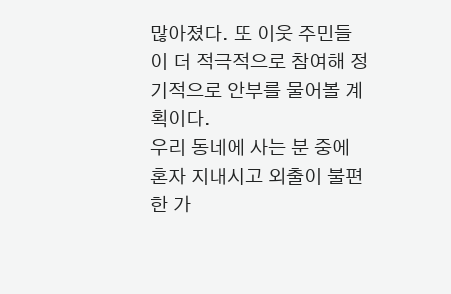많아졌다. 또 이웃 주민들이 더 적극적으로 참여해 정기적으로 안부를 물어볼 계획이다.
우리 동네에 사는 분 중에 혼자 지내시고 외출이 불편한 가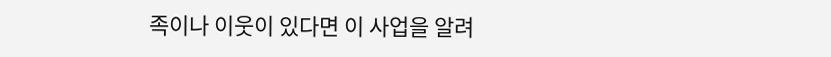족이나 이웃이 있다면 이 사업을 알려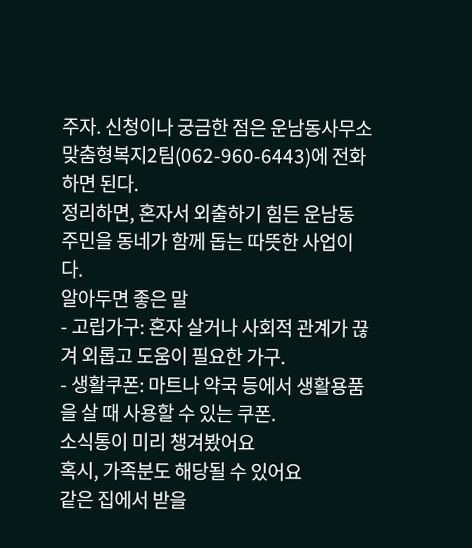주자. 신청이나 궁금한 점은 운남동사무소 맞춤형복지2팀(062-960-6443)에 전화하면 된다.
정리하면, 혼자서 외출하기 힘든 운남동 주민을 동네가 함께 돕는 따뜻한 사업이다.
알아두면 좋은 말
- 고립가구: 혼자 살거나 사회적 관계가 끊겨 외롭고 도움이 필요한 가구.
- 생활쿠폰: 마트나 약국 등에서 생활용품을 살 때 사용할 수 있는 쿠폰.
소식통이 미리 챙겨봤어요
혹시, 가족분도 해당될 수 있어요
같은 집에서 받을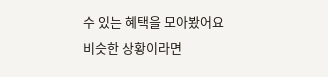수 있는 혜택을 모아봤어요
비슷한 상황이라면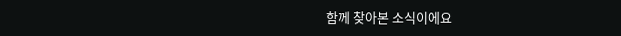함께 찾아본 소식이에요